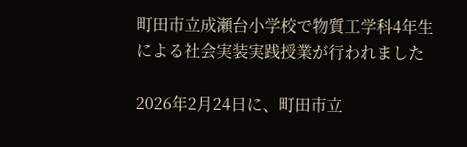町田市立成瀬台小学校で物質工学科4年生による社会実装実践授業が行われました

2026年2月24日に、町田市立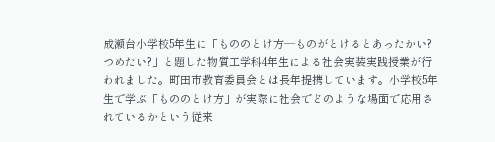成瀬台小学校5年生に「もののとけ方―ものがとけるとあったかい?つめたい?」と題した物質工学科4年生による社会実装実践授業が行われました。町田市教育委員会とは長年提携しています。小学校5年生で学ぶ「もののとけ方」が実際に社会でどのような場面で応用されているかという従来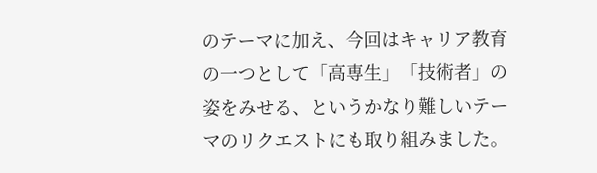のテーマに加え、今回はキャリア教育の一つとして「高専生」「技術者」の姿をみせる、というかなり難しいテーマのリクエストにも取り組みました。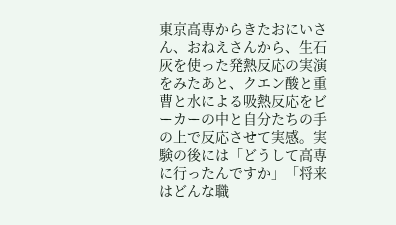東京高専からきたおにいさん、おねえさんから、生石灰を使った発熱反応の実演をみたあと、クエン酸と重曹と水による吸熱反応をビーカーの中と自分たちの手の上で反応させて実感。実験の後には「どうして高専に行ったんですか」「将来はどんな職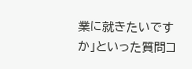業に就きたいですか」といった質問コ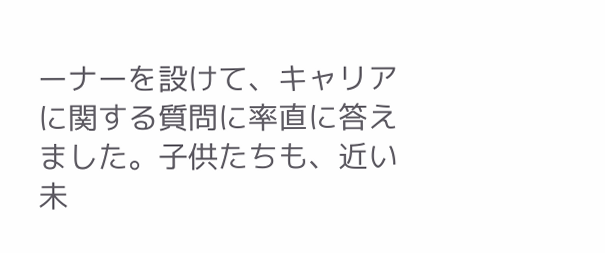ーナーを設けて、キャリアに関する質問に率直に答えました。子供たちも、近い未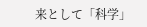来として「科学」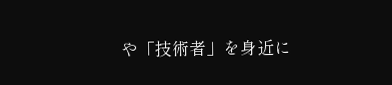や「技術者」を身近に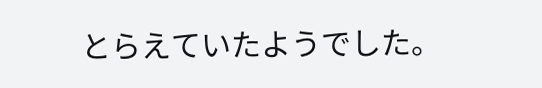とらえていたようでした。